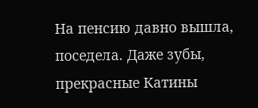На пенсию давно вышла, поседела. Даже зубы, прекрасные Катины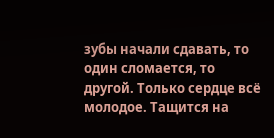зубы начали сдавать, то один сломается, то другой. Только сердце всё молодое. Тащится на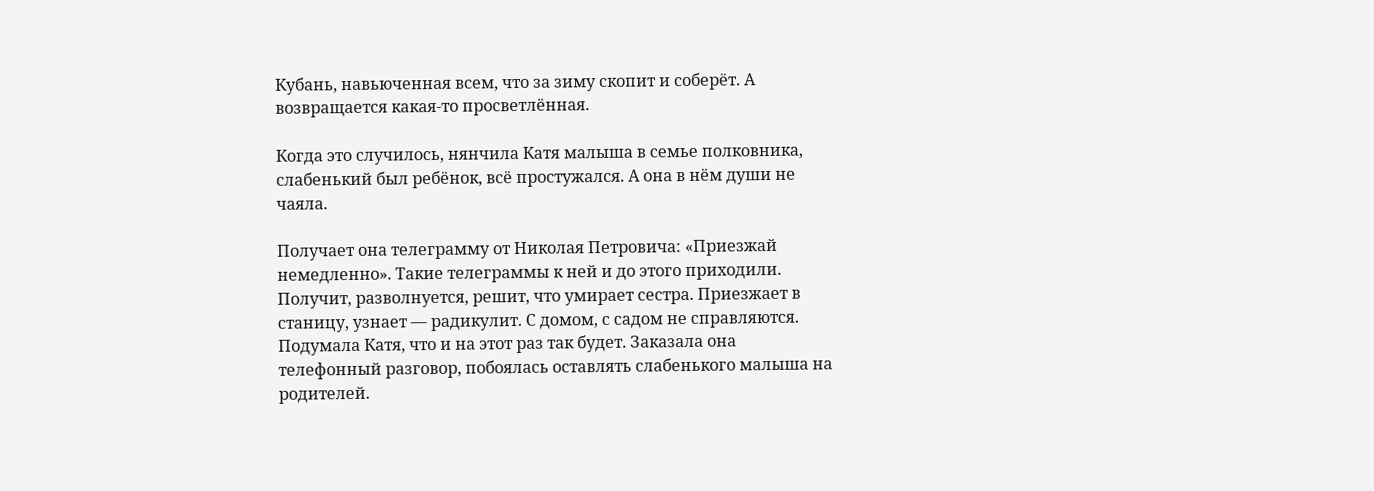Кубань, навьюченная всем, что за зиму скопит и соберёт. А возвращается какая-то просветлённая.

Когда это случилось, нянчила Катя малыша в семье полковника, слабенький был ребёнок, всё простужался. А она в нём души не чаяла.

Получает она телеграмму от Николая Петровича: «Приезжай немедленно». Такие телеграммы к ней и до этого приходили. Получит, разволнуется, решит, что умирает сестра. Приезжает в станицу, узнает — радикулит. С домом, с садом не справляются. Подумала Катя, что и на этот раз так будет. Заказала она телефонный разговор, побоялась оставлять слабенького малыша на родителей.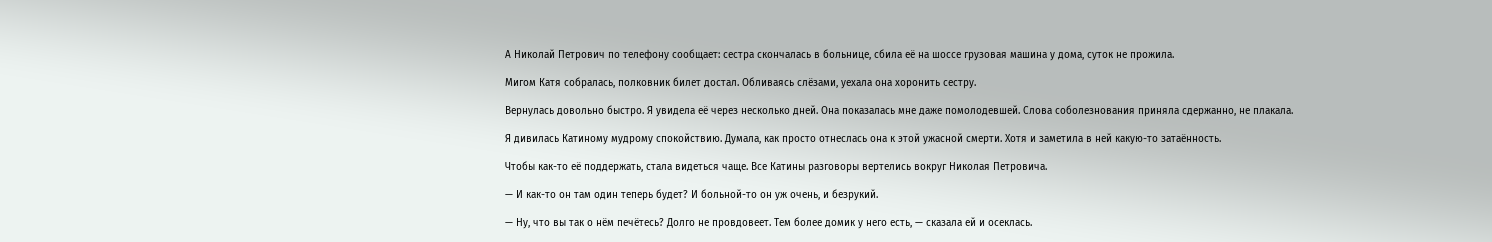А Николай Петрович по телефону сообщает: сестра скончалась в больнице, сбила её на шоссе грузовая машина у дома, суток не прожила.

Мигом Катя собралась, полковник билет достал. Обливаясь слёзами, уехала она хоронить сестру.

Вернулась довольно быстро. Я увидела её через несколько дней. Она показалась мне даже помолодевшей. Слова соболезнования приняла сдержанно, не плакала.

Я дивилась Катиному мудрому спокойствию. Думала, как просто отнеслась она к этой ужасной смерти. Хотя и заметила в ней какую-то затаённость.

Чтобы как-то её поддержать, стала видеться чаще. Все Катины разговоры вертелись вокруг Николая Петровича.

— И как-то он там один теперь будет? И больной-то он уж очень, и безрукий.

— Ну, что вы так о нём печётесь? Долго не провдовеет. Тем более домик у него есть, — сказала ей и осеклась.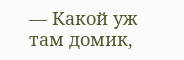— Какой уж там домик,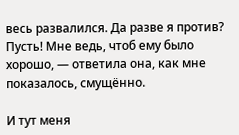весь развалился. Да разве я против? Пусть! Мне ведь, чтоб ему было хорошо, — ответила она, как мне показалось, смущённо.

И тут меня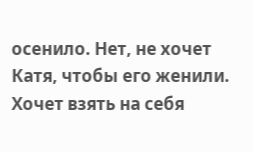осенило. Нет, не хочет Катя, чтобы его женили. Хочет взять на себя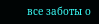все заботы о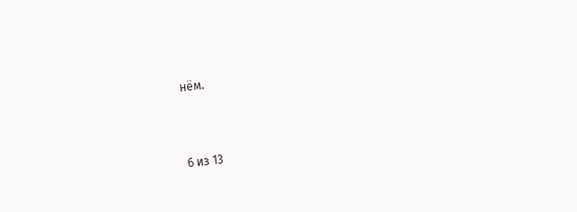нём.



6 из 13